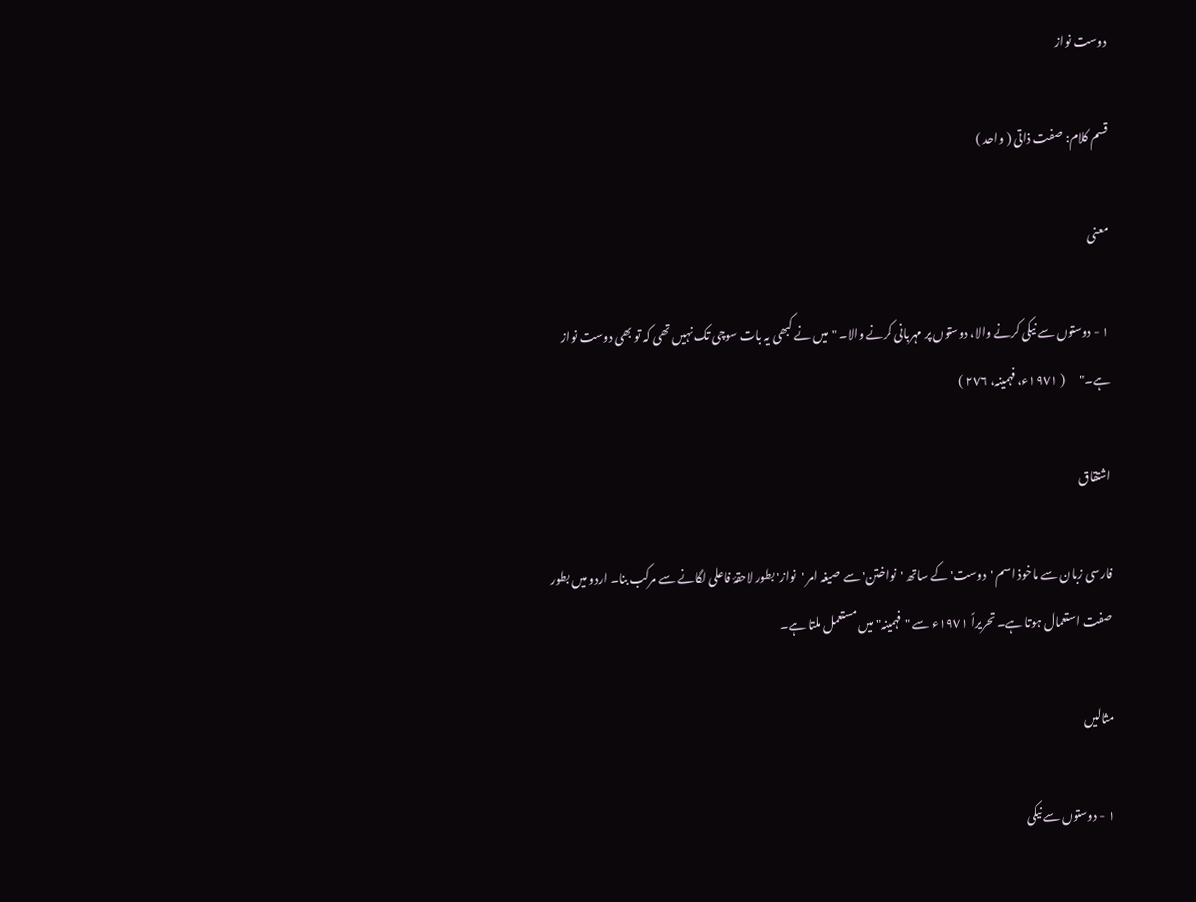دوست نواز

قسم کلام: صفت ذاتی ( واحد )

معنی

١ - دوستوں سے نیکی کرنے والا، دوستوں پر مہربانی کرنے والا۔ "میں نے کبھی یہ بات سوچی تک نہیں تھی کہ تو بھی دوست نواز ہے۔"      ( ١٩٧١ء، فہمینہ، ٢٧٦ )

اشتقاق

فارسی زبان سے ماخوذ اسم 'دوست' کے ساتھ 'نواختن' سے صیغہ امر 'نواز' بطور لاحقۂ فاعلی لگانے سے مرکب بنا۔ اردو میں بطور صفت استعمال ہوتا ہے۔ تحریراً ١٩٧١ء سے "فہمینہ" میں مستعمل ملتا ہے۔

مثالیں

١ - دوستوں سے نیکی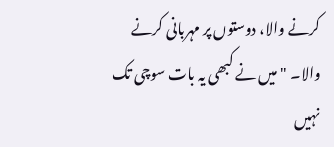کرنے والا، دوستوں پر مہربانی کرنے والا۔ "میں نے کبھی یہ بات سوچی تک نہیں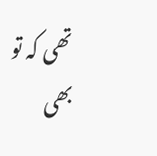تھی کہ تو بھی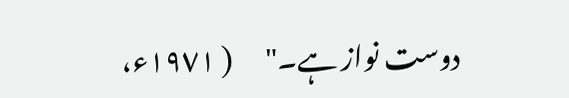دوست نواز ہے۔"      ( ١٩٧١ء،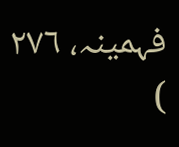فہمینہ، ٢٧٦ )